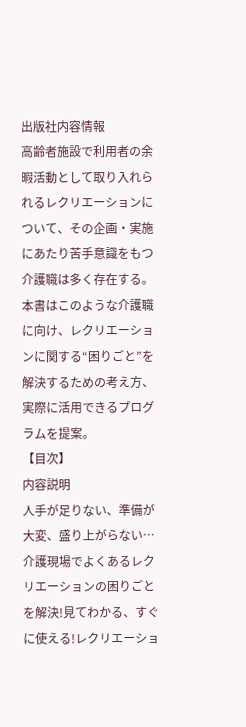出版社内容情報
高齢者施設で利用者の余暇活動として取り入れられるレクリエーションについて、その企画・実施にあたり苦手意識をもつ介護職は多く存在する。本書はこのような介護職に向け、レクリエーションに関する“困りごと”を解決するための考え方、実際に活用できるプログラムを提案。
【目次】
内容説明
人手が足りない、準備が大変、盛り上がらない…介護現場でよくあるレクリエーションの困りごとを解決!見てわかる、すぐに使える!レクリエーショ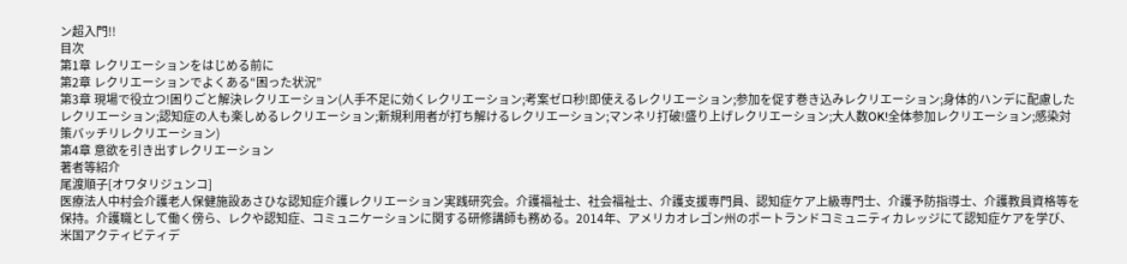ン超入門!!
目次
第1章 レクリエーションをはじめる前に
第2章 レクリエーションでよくある“困った状況”
第3章 現場で役立つ!困りごと解決レクリエーション(人手不足に効くレクリエーション;考案ゼロ秒!即使えるレクリエーション;参加を促す巻き込みレクリエーション;身体的ハンデに配慮したレクリエーション;認知症の人も楽しめるレクリエーション;新規利用者が打ち解けるレクリエーション;マンネリ打破!盛り上げレクリエーション;大人数OK!全体参加レクリエーション;感染対策バッチリレクリエーション)
第4章 意欲を引き出すレクリエーション
著者等紹介
尾渡順子[オワタリジュンコ]
医療法人中村会介護老人保健施設あさひな認知症介護レクリエーション実践研究会。介護福祉士、社会福祉士、介護支援専門員、認知症ケア上級専門士、介護予防指導士、介護教員資格等を保持。介護職として働く傍ら、レクや認知症、コミュニケーションに関する研修講師も務める。2014年、アメリカオレゴン州のポートランドコミュニティカレッジにて認知症ケアを学び、米国アクティビティデ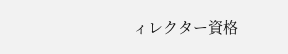ィレクター資格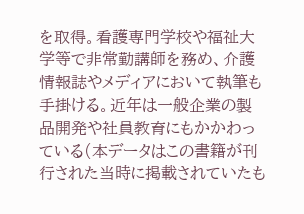を取得。看護専門学校や福祉大学等で非常勤講師を務め、介護情報誌やメディアにおいて執筆も手掛ける。近年は一般企業の製品開発や社員教育にもかかわっている(本データはこの書籍が刊行された当時に掲載されていたも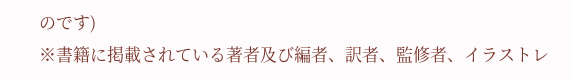のです)
※書籍に掲載されている著者及び編者、訳者、監修者、イラストレ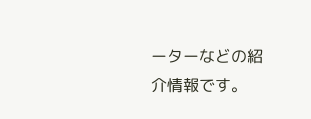ーターなどの紹介情報です。